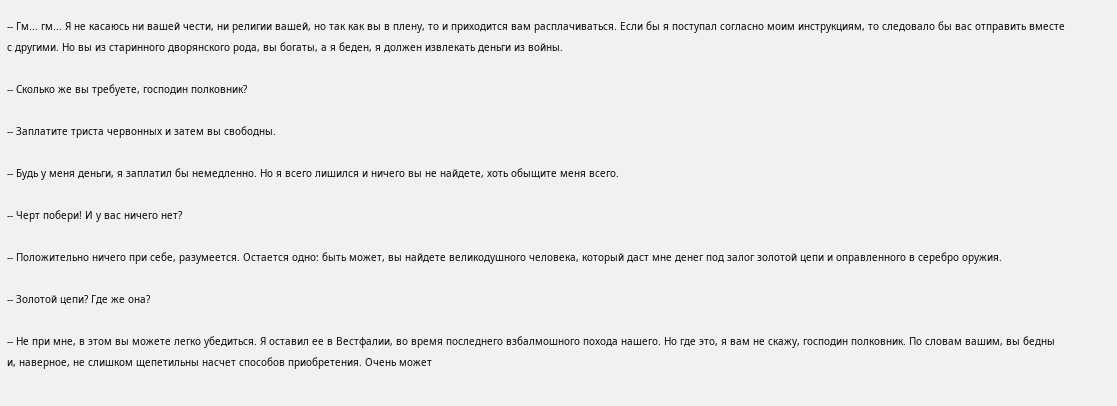-- Гм... гм... Я не касаюсь ни вашей чести, ни религии вашей, но так как вы в плену, то и приходится вам расплачиваться. Если бы я поступал согласно моим инструкциям, то следовало бы вас отправить вместе с другими. Но вы из старинного дворянского рода, вы богаты, а я беден, я должен извлекать деньги из войны.

-- Сколько же вы требуете, господин полковник?

-- Заплатите триста червонных и затем вы свободны.

-- Будь у меня деньги, я заплатил бы немедленно. Но я всего лишился и ничего вы не найдете, хоть обыщите меня всего.

-- Черт побери! И у вас ничего нет?

-- Положительно ничего при себе, разумеется. Остается одно: быть может, вы найдете великодушного человека, который даст мне денег под залог золотой цепи и оправленного в серебро оружия.

-- Золотой цепи? Где же она?

-- Не при мне, в этом вы можете легко убедиться. Я оставил ее в Вестфалии, во время последнего взбалмошного похода нашего. Но где это, я вам не скажу, господин полковник. По словам вашим, вы бедны и, наверное, не слишком щепетильны насчет способов приобретения. Очень может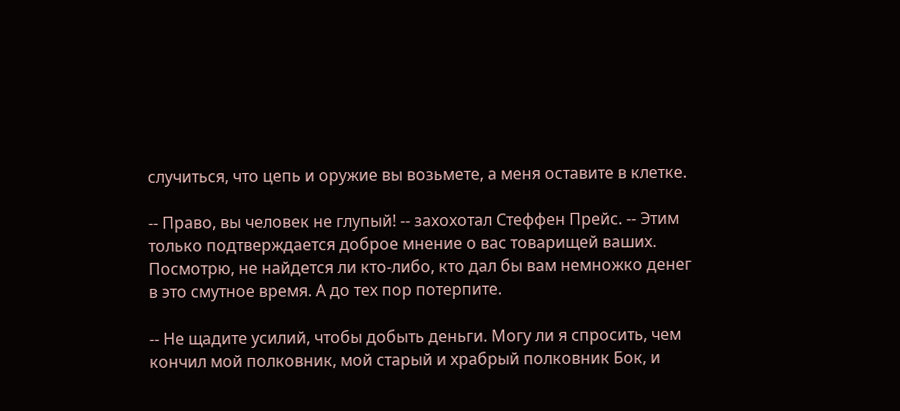случиться, что цепь и оружие вы возьмете, а меня оставите в клетке.

-- Право, вы человек не глупый! -- захохотал Стеффен Прейс. -- Этим только подтверждается доброе мнение о вас товарищей ваших. Посмотрю, не найдется ли кто-либо, кто дал бы вам немножко денег в это смутное время. А до тех пор потерпите.

-- Не щадите усилий, чтобы добыть деньги. Могу ли я спросить, чем кончил мой полковник, мой старый и храбрый полковник Бок, и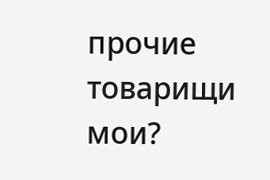прочие товарищи мои?